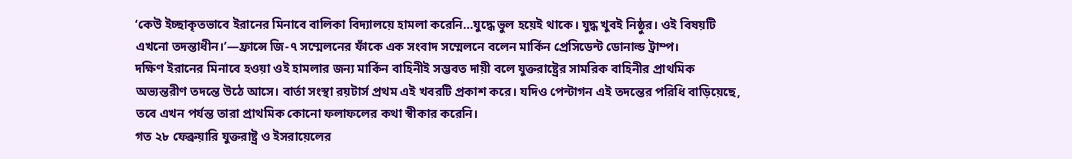‘কেউ ইচ্ছাকৃতভাবে ইরানের মিনাবে বালিকা বিদ্যালয়ে হামলা করেনি…যুদ্ধে ভুল হয়েই থাকে। যুদ্ধ খুবই নিষ্ঠুর। ওই বিষয়টি এখনো তদন্তাধীন।’—ফ্রান্সে জি-৭ সম্মেলনের ফাঁকে এক সংবাদ সম্মেলনে বলেন মার্কিন প্রেসিডেন্ট ডোনাল্ড ট্রাম্প।
দক্ষিণ ইরানের মিনাবে হওয়া ওই হামলার জন্য মার্কিন বাহিনীই সম্ভবত দায়ী বলে যুক্তরাষ্ট্রের সামরিক বাহিনীর প্রাথমিক অভ্যন্তরীণ তদন্তে উঠে আসে। বার্তা সংস্থা রয়টার্স প্রথম এই খবরটি প্রকাশ করে। যদিও পেন্টাগন এই তদন্তের পরিধি বাড়িয়েছে, তবে এখন পর্যন্ত তারা প্রাথমিক কোনো ফলাফলের কথা স্বীকার করেনি।
গত ২৮ ফেব্রুয়ারি যুক্তরাষ্ট্র ও ইসরায়েলের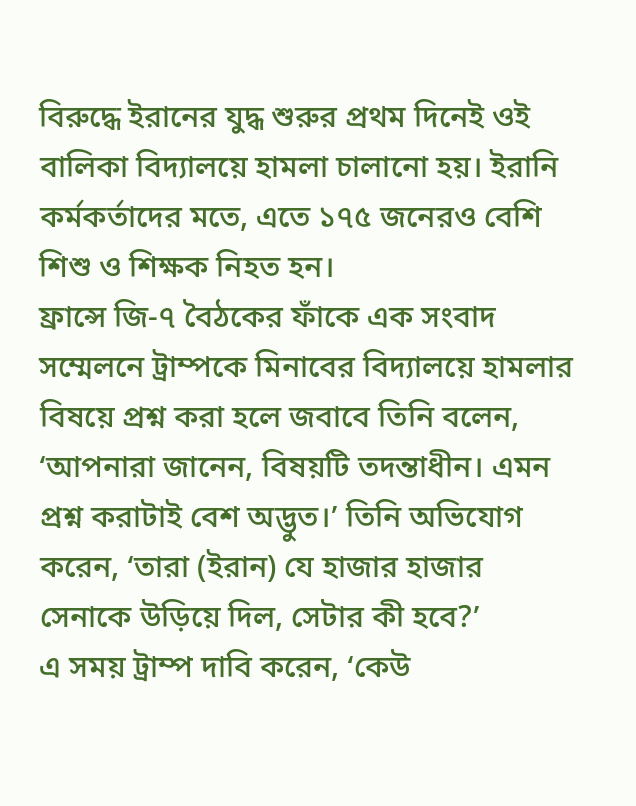বিরুদ্ধে ইরানের যুদ্ধ শুরুর প্রথম দিনেই ওই বালিকা বিদ্যালয়ে হামলা চালানো হয়। ইরানি কর্মকর্তাদের মতে, এতে ১৭৫ জনেরও বেশি শিশু ও শিক্ষক নিহত হন।
ফ্রান্সে জি-৭ বৈঠকের ফাঁকে এক সংবাদ সম্মেলনে ট্রাম্পকে মিনাবের বিদ্যালয়ে হামলার বিষয়ে প্রশ্ন করা হলে জবাবে তিনি বলেন, ‘আপনারা জানেন, বিষয়টি তদন্তাধীন। এমন প্রশ্ন করাটাই বেশ অদ্ভুত।’ তিনি অভিযোগ করেন, ‘তারা (ইরান) যে হাজার হাজার সেনাকে উড়িয়ে দিল, সেটার কী হবে?’
এ সময় ট্রাম্প দাবি করেন, ‘কেউ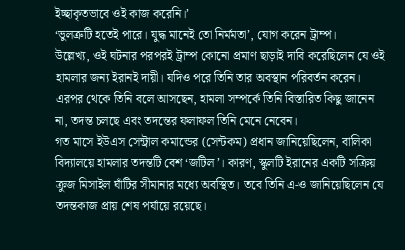ইচ্ছাকৃতভাবে ওই কাজ করেনি।’
‘ভুলত্রুটি হতেই পারে। যুদ্ধ মানেই তো নির্মমতা’, যোগ করেন ট্রাম্প।
উল্লেখ্য, ওই ঘটনার পরপরই ট্রাম্প কোনো প্রমাণ ছাড়াই দাবি করেছিলেন যে ওই হামলার জন্য ইরানই দায়ী। যদিও পরে তিনি তার অবস্থান পরিবর্তন করেন। এরপর থেকে তিনি বলে আসছেন, হামলা সম্পর্কে তিনি বিস্তারিত কিছু জানেন না, তদন্ত চলছে এবং তদন্তের ফলাফল তিনি মেনে নেবেন।
গত মাসে ইউএস সেন্ট্রাল কমান্ডের (সেন্টকম) প্রধান জানিয়েছিলেন, বালিকা বিদ্যালয়ে হামলার তদন্তটি বেশ ‘জটিল’। কারণ, স্কুলটি ইরানের একটি সক্রিয় ক্রুজ মিসাইল ঘাঁটির সীমানার মধ্যে অবস্থিত। তবে তিনি এ-ও জানিয়েছিলেন যে তদন্তকাজ প্রায় শেষ পর্যায়ে রয়েছে।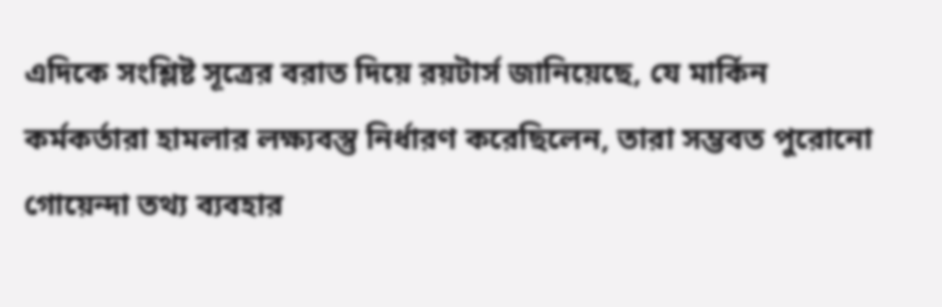এদিকে সংশ্লিষ্ট সূত্রের বরাত দিয়ে রয়টার্স জানিয়েছে, যে মার্কিন কর্মকর্তারা হামলার লক্ষ্যবস্তু নির্ধারণ করেছিলেন, তারা সম্ভবত পুরোনো গোয়েন্দা তথ্য ব্যবহার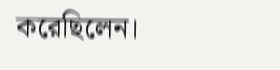করেছিলেন।